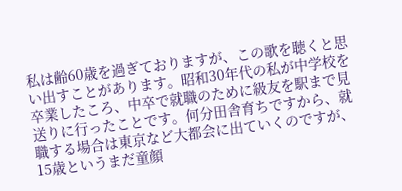私は齢60歳を過ぎておりますが、この歌を聴くと思い出すことがあります。昭和30年代の私が中学校を卒業したころ、中卒で就職のために級友を駅まで見送りに行ったことです。何分田舎育ちですから、就職する場合は東京など大都会に出ていくのですが、15歳というまだ童顔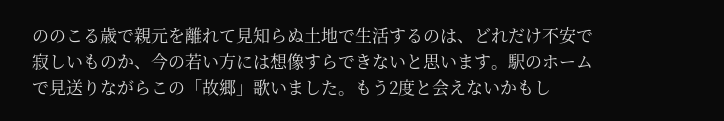ののこる歳で親元を離れて見知らぬ土地で生活するのは、どれだけ不安で寂しいものか、今の若い方には想像すらできないと思います。駅のホームで見送りながらこの「故郷」歌いました。もう2度と会えないかもし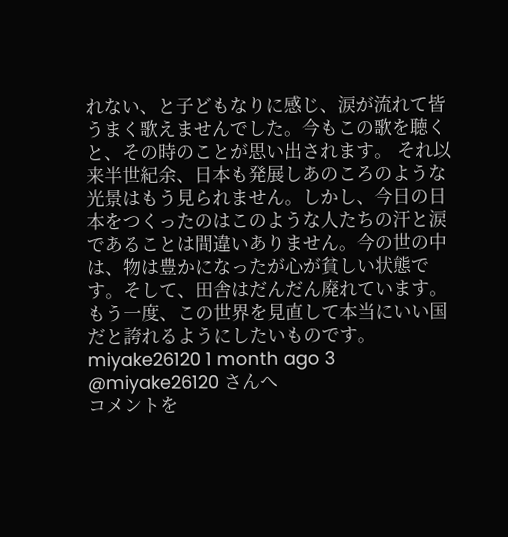れない、と子どもなりに感じ、涙が流れて皆うまく歌えませんでした。今もこの歌を聴くと、その時のことが思い出されます。 それ以来半世紀余、日本も発展しあのころのような光景はもう見られません。しかし、今日の日本をつくったのはこのような人たちの汗と涙であることは間違いありません。今の世の中は、物は豊かになったが心が貧しい状態です。そして、田舎はだんだん廃れています。もう一度、この世界を見直して本当にいい国だと誇れるようにしたいものです。
miyake26120 1 month ago 3
@miyake26120 さんへ
コメントを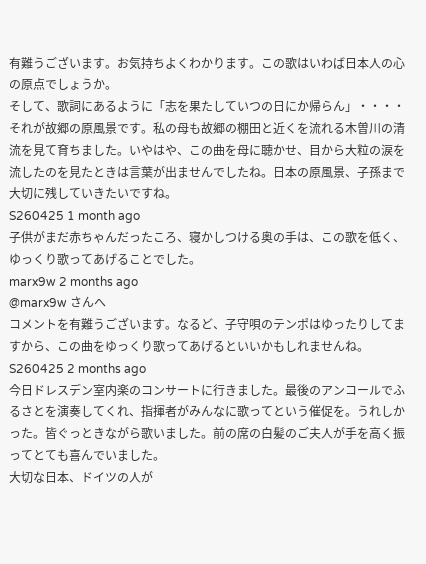有難うございます。お気持ちよくわかります。この歌はいわば日本人の心の原点でしょうか。
そして、歌詞にあるように「志を果たしていつの日にか帰らん」・・・・それが故郷の原風景です。私の母も故郷の棚田と近くを流れる木曽川の清流を見て育ちました。いやはや、この曲を母に聴かせ、目から大粒の涙を流したのを見たときは言葉が出ませんでしたね。日本の原風景、子孫まで大切に残していきたいですね。
S260425 1 month ago
子供がまだ赤ちゃんだったころ、寝かしつける奥の手は、この歌を低く、ゆっくり歌ってあげることでした。
marx9w 2 months ago
@marx9w さんへ
コメントを有難うございます。なるど、子守唄のテンポはゆったりしてますから、この曲をゆっくり歌ってあげるといいかもしれませんね。
S260425 2 months ago
今日ドレスデン室内楽のコンサートに行きました。最後のアンコールでふるさとを演奏してくれ、指揮者がみんなに歌ってという催促を。うれしかった。皆ぐっときながら歌いました。前の席の白髪のご夫人が手を高く振ってとても喜んでいました。
大切な日本、ドイツの人が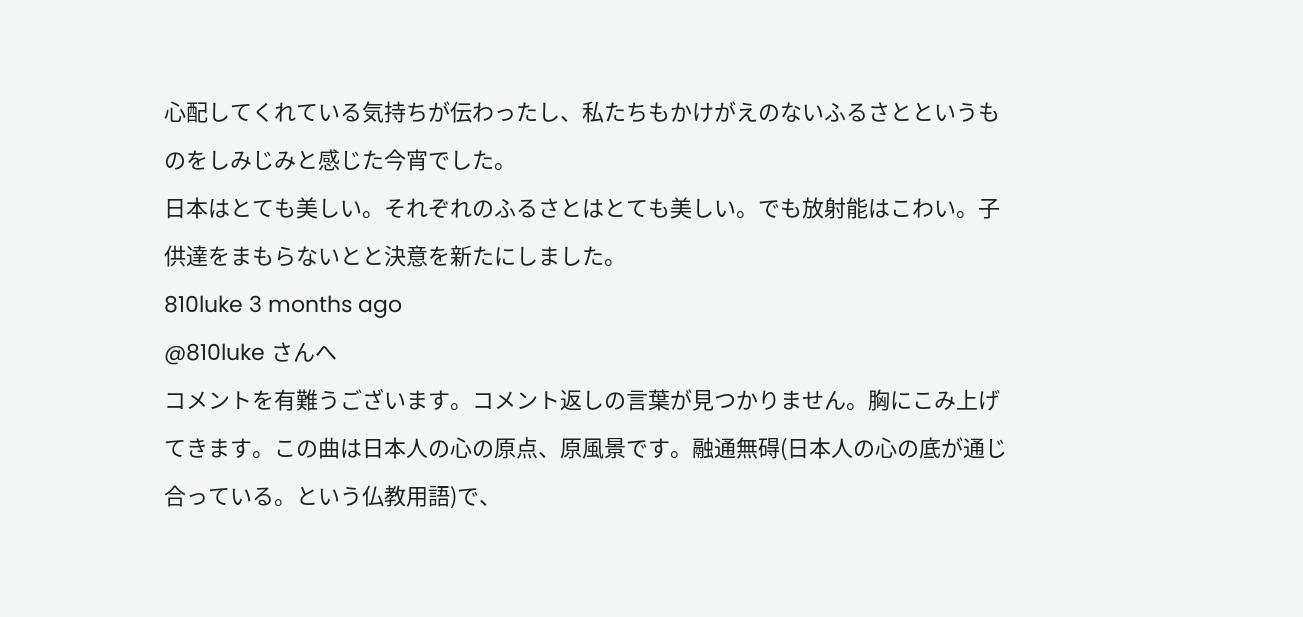心配してくれている気持ちが伝わったし、私たちもかけがえのないふるさとというものをしみじみと感じた今宵でした。
日本はとても美しい。それぞれのふるさとはとても美しい。でも放射能はこわい。子供達をまもらないとと決意を新たにしました。
810luke 3 months ago
@810luke さんへ
コメントを有難うございます。コメント返しの言葉が見つかりません。胸にこみ上げてきます。この曲は日本人の心の原点、原風景です。融通無碍(日本人の心の底が通じ合っている。という仏教用語)で、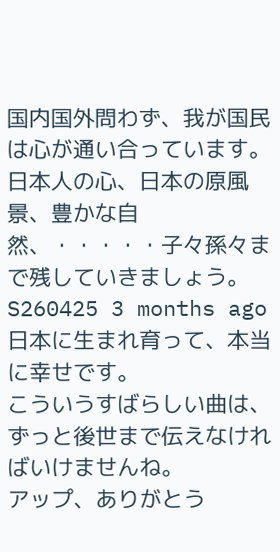国内国外問わず、我が国民は心が通い合っています。日本人の心、日本の原風景、豊かな自然、・・・・・子々孫々まで残していきましょう。
S260425 3 months ago
日本に生まれ育って、本当に幸せです。
こういうすばらしい曲は、ずっと後世まで伝えなければいけませんね。
アップ、ありがとう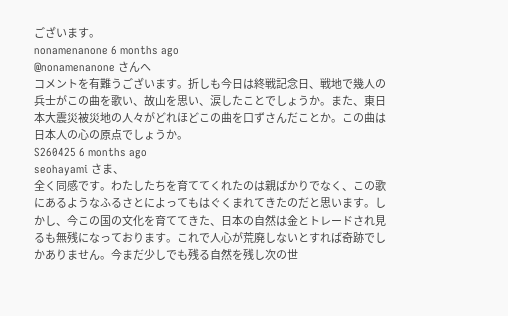ございます。
nonamenanone 6 months ago
@nonamenanone さんへ
コメントを有難うございます。折しも今日は終戦記念日、戦地で幾人の兵士がこの曲を歌い、故山を思い、涙したことでしょうか。また、東日本大震災被災地の人々がどれほどこの曲を口ずさんだことか。この曲は日本人の心の原点でしょうか。
S260425 6 months ago
seohayami さま、
全く同感です。わたしたちを育ててくれたのは親ばかりでなく、この歌にあるようなふるさとによってもはぐくまれてきたのだと思います。しかし、今この国の文化を育ててきた、日本の自然は金とトレードされ見るも無残になっております。これで人心が荒廃しないとすれば奇跡でしかありません。今まだ少しでも残る自然を残し次の世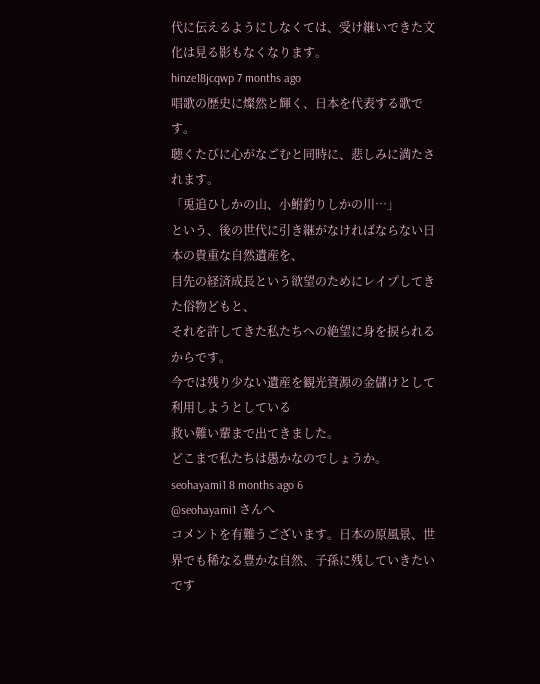代に伝えるようにしなくては、受け継いできた文化は見る影もなくなります。
hinze18jcqwp 7 months ago
唱歌の歴史に燦然と輝く、日本を代表する歌です。
聴くたびに心がなごむと同時に、悲しみに満たされます。
「兎追ひしかの山、小鮒釣りしかの川…」
という、後の世代に引き継がなければならない日本の貴重な自然遺産を、
目先の経済成長という欲望のためにレイプしてきた俗物どもと、
それを許してきた私たちへの絶望に身を捩られるからです。
今では残り少ない遺産を観光資源の金儲けとして利用しようとしている
救い難い輩まで出てきました。
どこまで私たちは愚かなのでしょうか。
seohayami1 8 months ago 6
@seohayami1 さんへ
コメントを有難うございます。日本の原風景、世界でも稀なる豊かな自然、子孫に残していきたいです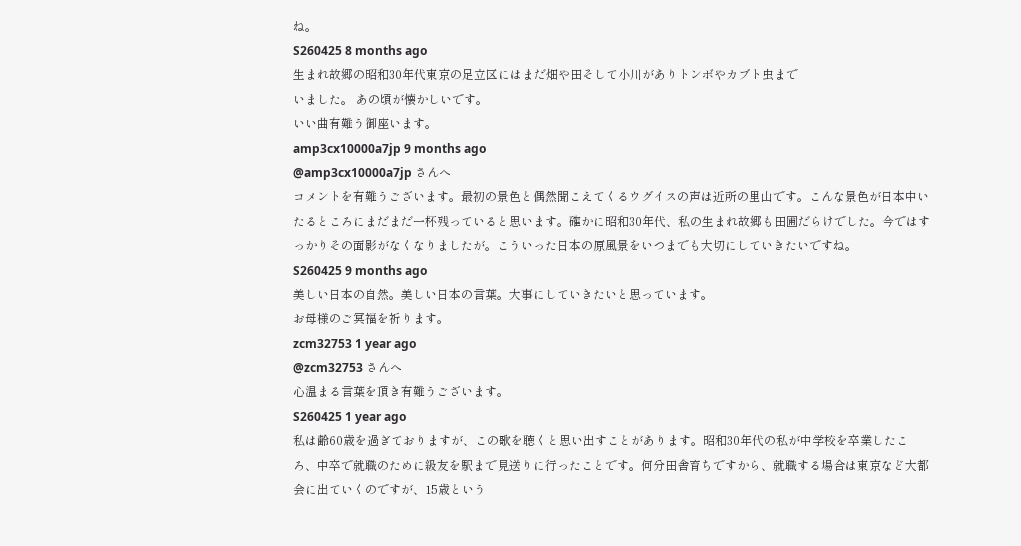ね。
S260425 8 months ago
生まれ故郷の昭和30年代東京の足立区にはまだ畑や田そして小川がありトンボやカブト虫まで
いました。 あの頃が懐かしいです。
いい曲有難う御座います。
amp3cx10000a7jp 9 months ago
@amp3cx10000a7jp さんへ
コメントを有難うございます。最初の景色と偶然聞こえてくるウグイスの声は近所の里山です。こんな景色が日本中いたるところにまだまだ一杯残っていると思います。確かに昭和30年代、私の生まれ故郷も田圃だらけでした。今ではすっかりその面影がなくなりましたが。こういった日本の原風景をいつまでも大切にしていきたいですね。
S260425 9 months ago
美しい日本の自然。美しい日本の言葉。大事にしていきたいと思っています。
お母様のご冥福を祈ります。
zcm32753 1 year ago
@zcm32753 さんへ
心温まる言葉を頂き有難うございます。
S260425 1 year ago
私は齢60歳を過ぎておりますが、この歌を聴くと思い出すことがあります。昭和30年代の私が中学校を卒業したころ、中卒で就職のために級友を駅まで見送りに行ったことです。何分田舎育ちですから、就職する場合は東京など大都会に出ていくのですが、15歳という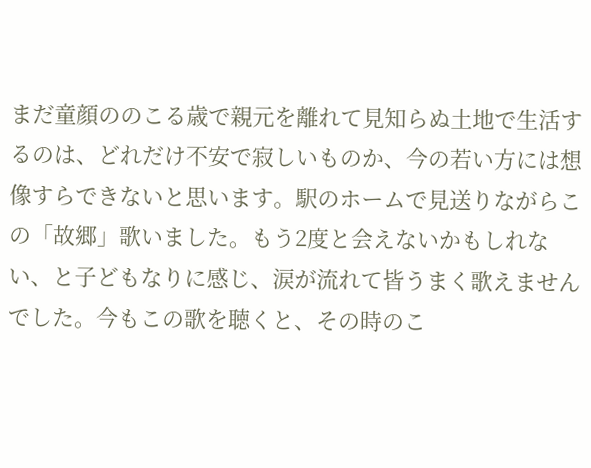まだ童顔ののこる歳で親元を離れて見知らぬ土地で生活するのは、どれだけ不安で寂しいものか、今の若い方には想像すらできないと思います。駅のホームで見送りながらこの「故郷」歌いました。もう2度と会えないかもしれない、と子どもなりに感じ、涙が流れて皆うまく歌えませんでした。今もこの歌を聴くと、その時のこ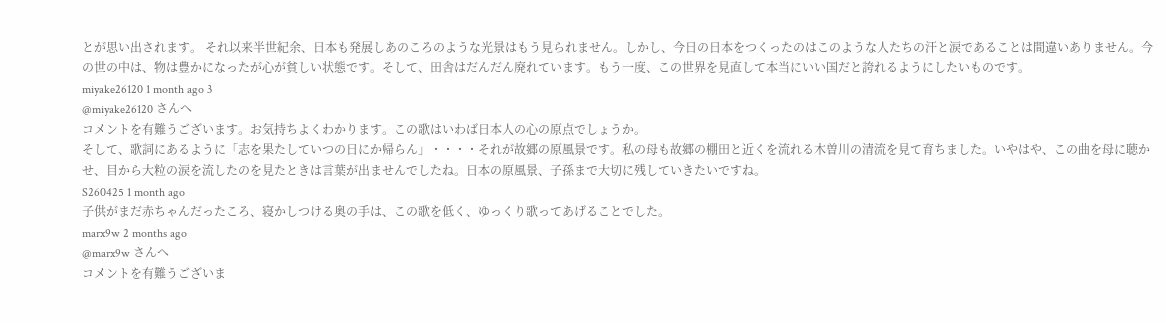とが思い出されます。 それ以来半世紀余、日本も発展しあのころのような光景はもう見られません。しかし、今日の日本をつくったのはこのような人たちの汗と涙であることは間違いありません。今の世の中は、物は豊かになったが心が貧しい状態です。そして、田舎はだんだん廃れています。もう一度、この世界を見直して本当にいい国だと誇れるようにしたいものです。
miyake26120 1 month ago 3
@miyake26120 さんへ
コメントを有難うございます。お気持ちよくわかります。この歌はいわば日本人の心の原点でしょうか。
そして、歌詞にあるように「志を果たしていつの日にか帰らん」・・・・それが故郷の原風景です。私の母も故郷の棚田と近くを流れる木曽川の清流を見て育ちました。いやはや、この曲を母に聴かせ、目から大粒の涙を流したのを見たときは言葉が出ませんでしたね。日本の原風景、子孫まで大切に残していきたいですね。
S260425 1 month ago
子供がまだ赤ちゃんだったころ、寝かしつける奥の手は、この歌を低く、ゆっくり歌ってあげることでした。
marx9w 2 months ago
@marx9w さんへ
コメントを有難うございま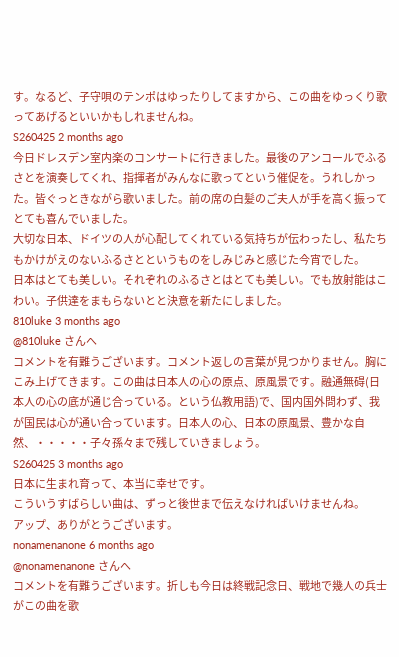す。なるど、子守唄のテンポはゆったりしてますから、この曲をゆっくり歌ってあげるといいかもしれませんね。
S260425 2 months ago
今日ドレスデン室内楽のコンサートに行きました。最後のアンコールでふるさとを演奏してくれ、指揮者がみんなに歌ってという催促を。うれしかった。皆ぐっときながら歌いました。前の席の白髪のご夫人が手を高く振ってとても喜んでいました。
大切な日本、ドイツの人が心配してくれている気持ちが伝わったし、私たちもかけがえのないふるさとというものをしみじみと感じた今宵でした。
日本はとても美しい。それぞれのふるさとはとても美しい。でも放射能はこわい。子供達をまもらないとと決意を新たにしました。
810luke 3 months ago
@810luke さんへ
コメントを有難うございます。コメント返しの言葉が見つかりません。胸にこみ上げてきます。この曲は日本人の心の原点、原風景です。融通無碍(日本人の心の底が通じ合っている。という仏教用語)で、国内国外問わず、我が国民は心が通い合っています。日本人の心、日本の原風景、豊かな自然、・・・・・子々孫々まで残していきましょう。
S260425 3 months ago
日本に生まれ育って、本当に幸せです。
こういうすばらしい曲は、ずっと後世まで伝えなければいけませんね。
アップ、ありがとうございます。
nonamenanone 6 months ago
@nonamenanone さんへ
コメントを有難うございます。折しも今日は終戦記念日、戦地で幾人の兵士がこの曲を歌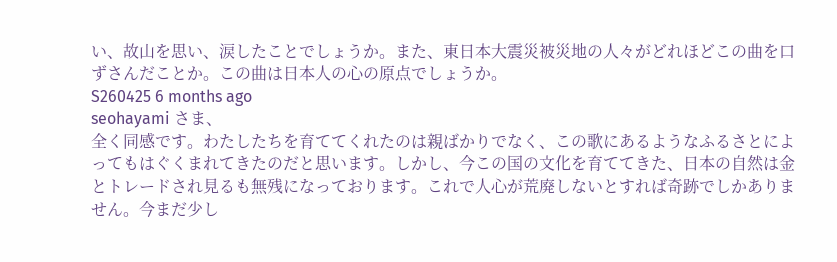い、故山を思い、涙したことでしょうか。また、東日本大震災被災地の人々がどれほどこの曲を口ずさんだことか。この曲は日本人の心の原点でしょうか。
S260425 6 months ago
seohayami さま、
全く同感です。わたしたちを育ててくれたのは親ばかりでなく、この歌にあるようなふるさとによってもはぐくまれてきたのだと思います。しかし、今この国の文化を育ててきた、日本の自然は金とトレードされ見るも無残になっております。これで人心が荒廃しないとすれば奇跡でしかありません。今まだ少し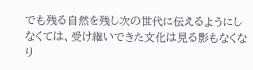でも残る自然を残し次の世代に伝えるようにしなくては、受け継いできた文化は見る影もなくなり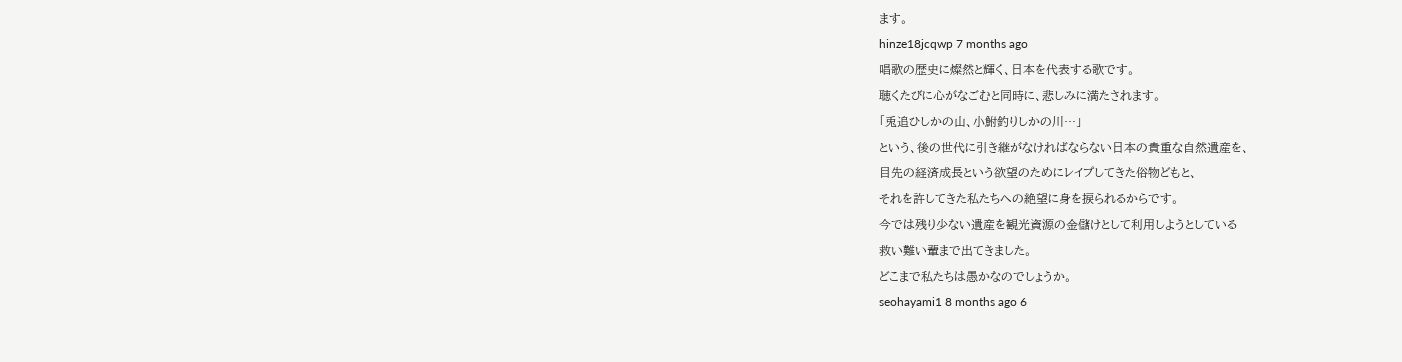ます。
hinze18jcqwp 7 months ago
唱歌の歴史に燦然と輝く、日本を代表する歌です。
聴くたびに心がなごむと同時に、悲しみに満たされます。
「兎追ひしかの山、小鮒釣りしかの川…」
という、後の世代に引き継がなければならない日本の貴重な自然遺産を、
目先の経済成長という欲望のためにレイプしてきた俗物どもと、
それを許してきた私たちへの絶望に身を捩られるからです。
今では残り少ない遺産を観光資源の金儲けとして利用しようとしている
救い難い輩まで出てきました。
どこまで私たちは愚かなのでしょうか。
seohayami1 8 months ago 6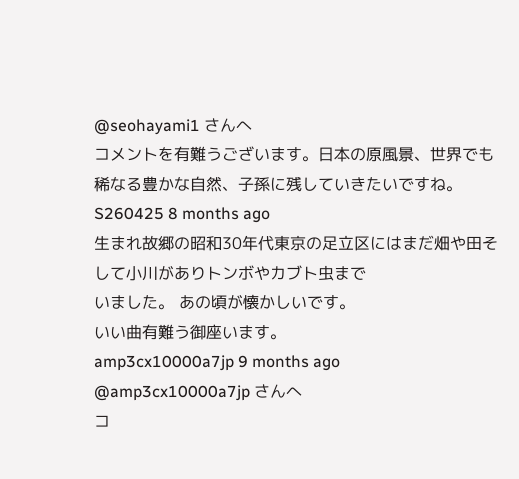@seohayami1 さんへ
コメントを有難うございます。日本の原風景、世界でも稀なる豊かな自然、子孫に残していきたいですね。
S260425 8 months ago
生まれ故郷の昭和30年代東京の足立区にはまだ畑や田そして小川がありトンボやカブト虫まで
いました。 あの頃が懐かしいです。
いい曲有難う御座います。
amp3cx10000a7jp 9 months ago
@amp3cx10000a7jp さんへ
コ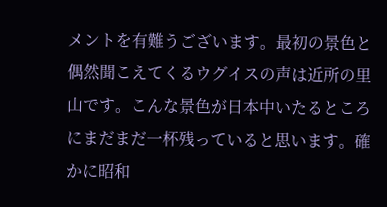メントを有難うございます。最初の景色と偶然聞こえてくるウグイスの声は近所の里山です。こんな景色が日本中いたるところにまだまだ一杯残っていると思います。確かに昭和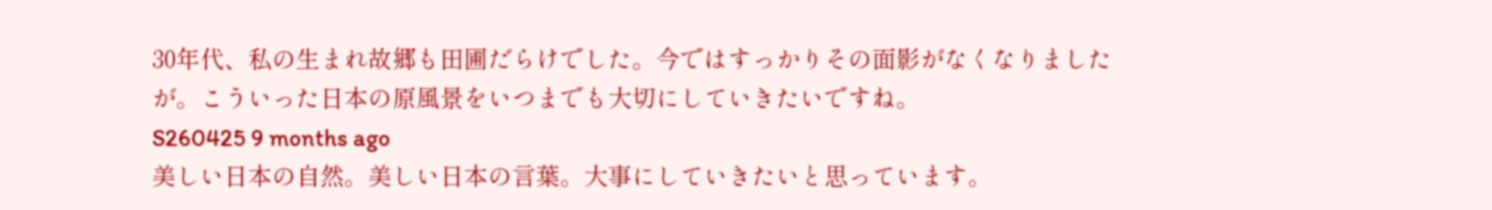30年代、私の生まれ故郷も田圃だらけでした。今ではすっかりその面影がなくなりましたが。こういった日本の原風景をいつまでも大切にしていきたいですね。
S260425 9 months ago
美しい日本の自然。美しい日本の言葉。大事にしていきたいと思っています。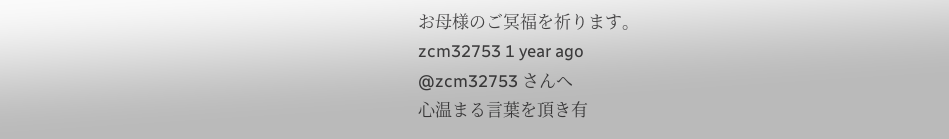お母様のご冥福を祈ります。
zcm32753 1 year ago
@zcm32753 さんへ
心温まる言葉を頂き有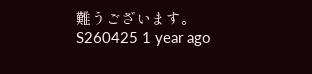難うございます。
S260425 1 year ago